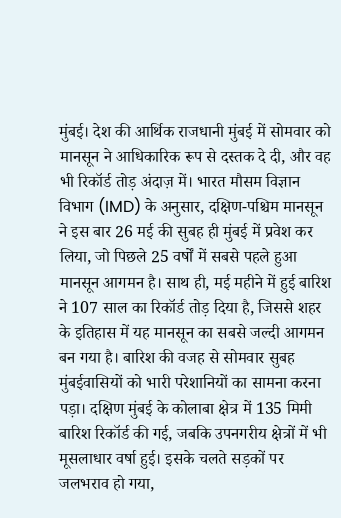मुंबई। देश की आर्थिक राजधानी मुंबई में सोमवार को मानसून ने आधिकारिक रूप से दस्तक दे दी, और वह भी रिकॉर्ड तोड़ अंदाज़ में। भारत मौसम विज्ञान विभाग (IMD) के अनुसार, दक्षिण-पश्चिम मानसून ने इस बार 26 मई की सुबह ही मुंबई में प्रवेश कर लिया, जो पिछले 25 वर्षों में सबसे पहले हुआ मानसून आगमन है। साथ ही, मई महीने में हुई बारिश ने 107 साल का रिकॉर्ड तोड़ दिया है, जिससे शहर के इतिहास में यह मानसून का सबसे जल्दी आगमन बन गया है। बारिश की वजह से सोमवार सुबह मुंबईवासियों को भारी परेशानियों का सामना करना पड़ा। दक्षिण मुंबई के कोलाबा क्षेत्र में 135 मिमी बारिश रिकॉर्ड की गई, जबकि उपनगरीय क्षेत्रों में भी मूसलाधार वर्षा हुई। इसके चलते सड़कों पर जलभराव हो गया,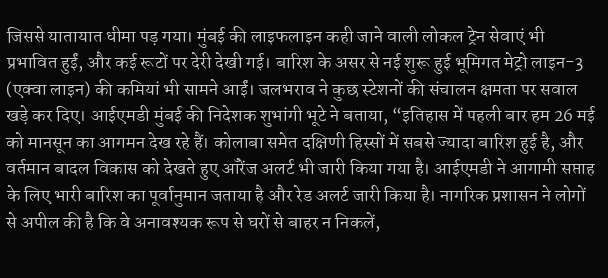जिससे यातायात धीमा पड़ गया। मुंबई की लाइफलाइन कही जाने वाली लोकल ट्रेन सेवाएं भी प्रभावित हुईं, और कई रूटों पर देरी देखी गई। बारिश के असर से नई शुरू हुई भूमिगत मेट्रो लाइन-3 (एक्वा लाइन) की कमियां भी सामने आईं। जलभराव ने कुछ स्टेशनों की संचालन क्षमता पर सवाल खड़े कर दिए। आईएमडी मुंबई की निदेशक शुभांगी भूटे ने बताया, “इतिहास में पहली बार हम 26 मई को मानसून का आगमन देख रहे हैं। कोलाबा समेत दक्षिणी हिस्सों में सबसे ज्यादा बारिश हुई है, और वर्तमान बादल विकास को देखते हुए ऑरेंज अलर्ट भी जारी किया गया है। आईएमडी ने आगामी सप्ताह के लिए भारी बारिश का पूर्वानुमान जताया है और रेड अलर्ट जारी किया है। नागरिक प्रशासन ने लोगों से अपील की है कि वे अनावश्यक रूप से घरों से बाहर न निकलें,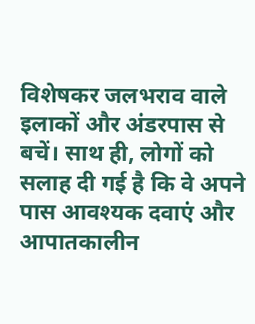विशेषकर जलभराव वाले इलाकों और अंडरपास से बचें। साथ ही, लोगों को सलाह दी गई है कि वे अपने पास आवश्यक दवाएं और आपातकालीन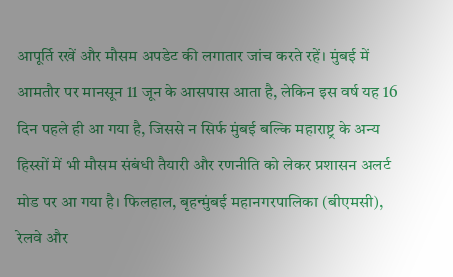आपूर्ति रखें और मौसम अपडेट की लगातार जांच करते रहें। मुंबई में आमतौर पर मानसून 11 जून के आसपास आता है, लेकिन इस वर्ष यह 16 दिन पहले ही आ गया है, जिससे न सिर्फ मुंबई बल्कि महाराष्ट्र के अन्य हिस्सों में भी मौसम संबंधी तैयारी और रणनीति को लेकर प्रशासन अलर्ट मोड पर आ गया है। फिलहाल, बृहन्मुंबई महानगरपालिका (बीएमसी), रेलवे और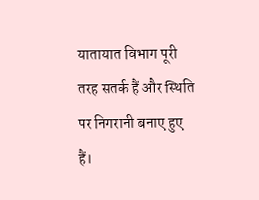यातायात विभाग पूरी तरह सतर्क हैं और स्थिति पर निगरानी बनाए हुए हैं।